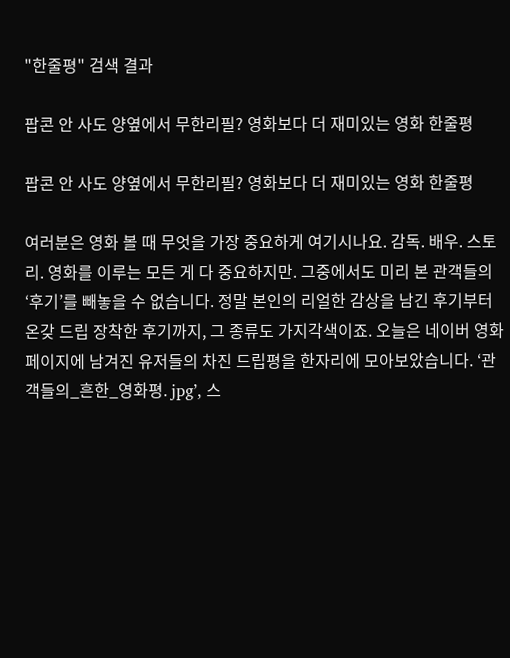"한줄평" 검색 결과

팝콘 안 사도 양옆에서 무한리필? 영화보다 더 재미있는 영화 한줄평

팝콘 안 사도 양옆에서 무한리필? 영화보다 더 재미있는 영화 한줄평

여러분은 영화 볼 때 무엇을 가장 중요하게 여기시나요. 감독. 배우. 스토리. 영화를 이루는 모든 게 다 중요하지만. 그중에서도 미리 본 관객들의 ‘후기’를 빼놓을 수 없습니다. 정말 본인의 리얼한 감상을 남긴 후기부터 온갖 드립 장착한 후기까지, 그 종류도 가지각색이죠. 오늘은 네이버 영화 페이지에 남겨진 유저들의 차진 드립평을 한자리에 모아보았습니다. ‘관객들의_흔한_영화평. jpg’, 스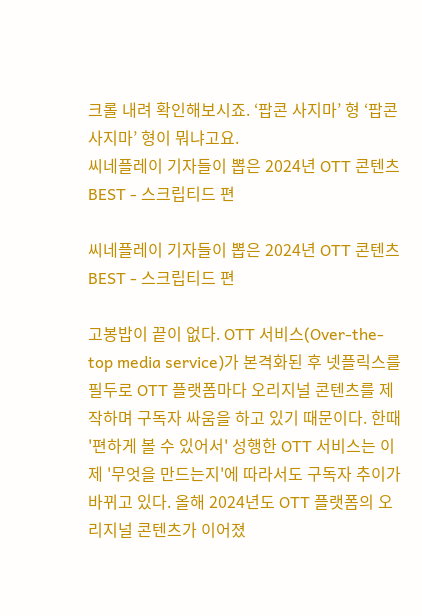크롤 내려 확인해보시죠. ‘팝콘 사지마’ 형 ‘팝콘 사지마’ 형이 뭐냐고요.
씨네플레이 기자들이 뽑은 2024년 OTT 콘텐츠 BEST - 스크립티드 편

씨네플레이 기자들이 뽑은 2024년 OTT 콘텐츠 BEST - 스크립티드 편

고봉밥이 끝이 없다. OTT 서비스(Over-the-top media service)가 본격화된 후 넷플릭스를 필두로 OTT 플랫폼마다 오리지널 콘텐츠를 제작하며 구독자 싸움을 하고 있기 때문이다. 한때 '편하게 볼 수 있어서' 성행한 OTT 서비스는 이제 '무엇을 만드는지'에 따라서도 구독자 추이가 바뀌고 있다. 올해 2024년도 OTT 플랫폼의 오리지널 콘텐츠가 이어졌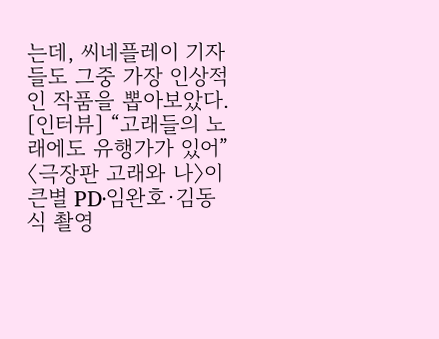는데, 씨네플레이 기자들도 그중 가장 인상적인 작품을 뽑아보았다.
[인터뷰] “고래들의 노래에도 유행가가 있어” 〈극장판 고래와 나〉이큰별 PD·임완호·김동식 촬영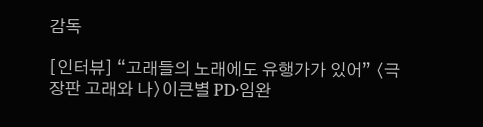감독

[인터뷰] “고래들의 노래에도 유행가가 있어” 〈극장판 고래와 나〉이큰별 PD·임완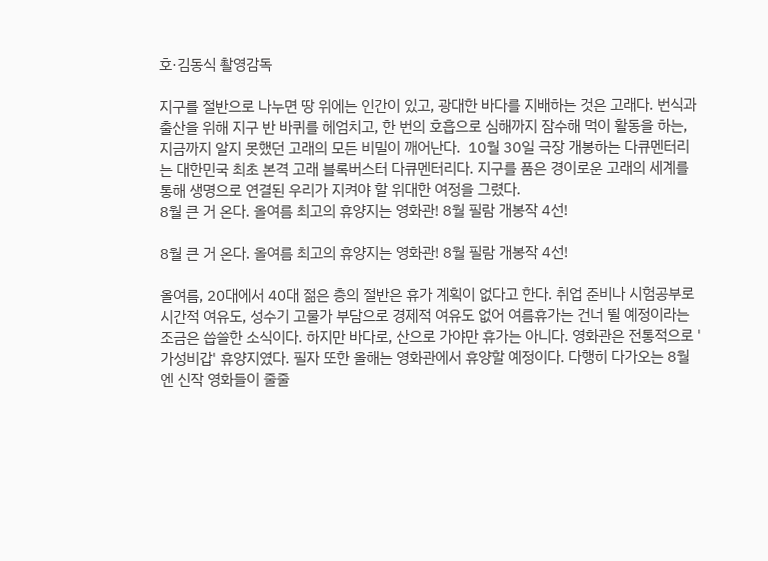호·김동식 촬영감독

지구를 절반으로 나누면 땅 위에는 인간이 있고, 광대한 바다를 지배하는 것은 고래다. 번식과 출산을 위해 지구 반 바퀴를 헤엄치고, 한 번의 호흡으로 심해까지 잠수해 먹이 활동을 하는, 지금까지 알지 못했던 고래의 모든 비밀이 깨어난다.  10월 30일 극장 개봉하는 다큐멘터리 는 대한민국 최초 본격 고래 블록버스터 다큐멘터리다. 지구를 품은 경이로운 고래의 세계를 통해 생명으로 연결된 우리가 지켜야 할 위대한 여정을 그렸다.
8월 큰 거 온다. 올여름 최고의 휴양지는 영화관! 8월 필람 개봉작 4선!

8월 큰 거 온다. 올여름 최고의 휴양지는 영화관! 8월 필람 개봉작 4선!

올여름, 20대에서 40대 젊은 층의 절반은 휴가 계획이 없다고 한다. 취업 준비나 시험공부로 시간적 여유도, 성수기 고물가 부담으로 경제적 여유도 없어 여름휴가는 건너 뛸 예정이라는 조금은 씁쓸한 소식이다. 하지만 바다로, 산으로 가야만 휴가는 아니다. 영화관은 전통적으로 '가성비갑' 휴양지였다. 필자 또한 올해는 영화관에서 휴양할 예정이다. 다행히 다가오는 8월엔 신작 영화들이 줄줄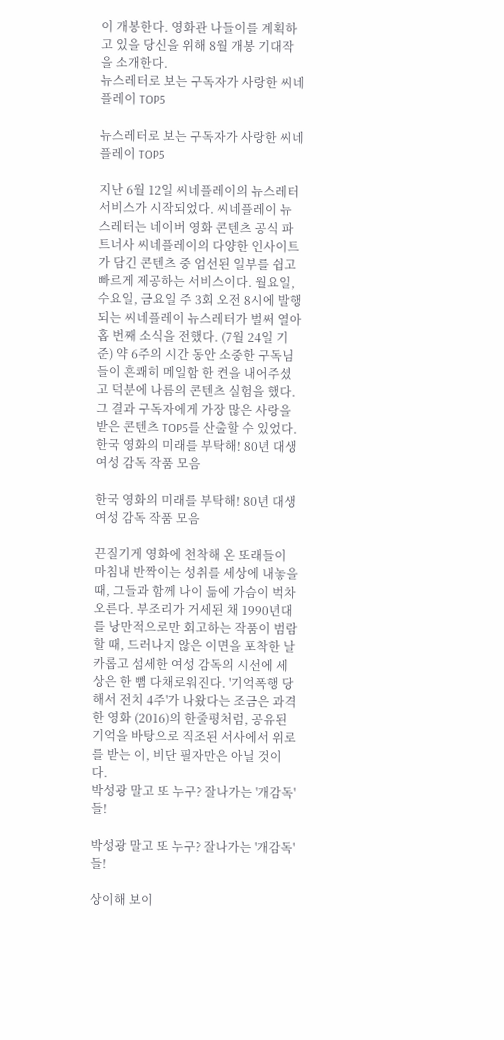이 개봉한다. 영화관 나들이를 계획하고 있을 당신을 위해 8월 개봉 기대작을 소개한다.
뉴스레터로 보는 구독자가 사랑한 씨네플레이 TOP5

뉴스레터로 보는 구독자가 사랑한 씨네플레이 TOP5

지난 6월 12일 씨네플레이의 뉴스레터 서비스가 시작되었다. 씨네플레이 뉴스레터는 네이버 영화 콘텐츠 공식 파트너사 씨네플레이의 다양한 인사이트가 담긴 콘텐츠 중 엄선된 일부를 쉽고 빠르게 제공하는 서비스이다. 월요일, 수요일, 금요일 주 3회 오전 8시에 발행되는 씨네플레이 뉴스레터가 벌써 열아홉 번째 소식을 전했다. (7월 24일 기준) 약 6주의 시간 동안 소중한 구독님들이 흔쾌히 메일함 한 켠을 내어주셨고 덕분에 나름의 콘텐츠 실험을 했다. 그 결과 구독자에게 가장 많은 사랑을 받은 콘텐츠 TOP5를 산출할 수 있었다.
한국 영화의 미래를 부탁해! 80년 대생 여성 감독 작품 모음

한국 영화의 미래를 부탁해! 80년 대생 여성 감독 작품 모음

끈질기게 영화에 천착해 온 또래들이 마침내 반짝이는 성취를 세상에 내놓을 때, 그들과 함께 나이 듦에 가슴이 벅차오른다. 부조리가 거세된 채 1990년대를 낭만적으로만 회고하는 작품이 범람할 때, 드러나지 않은 이면을 포착한 날카롭고 섬세한 여성 감독의 시선에 세상은 한 뼘 다채로워진다. '기억폭행 당해서 전치 4주'가 나왔다는 조금은 과격한 영화 (2016)의 한줄평처럼, 공유된 기억을 바탕으로 직조된 서사에서 위로를 받는 이, 비단 필자만은 아닐 것이다.
박성광 말고 또 누구? 잘나가는 '개감독'들!

박성광 말고 또 누구? 잘나가는 '개감독'들!

상이해 보이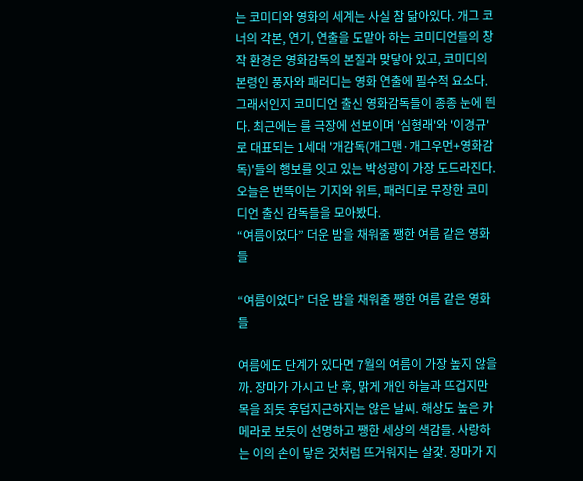는 코미디와 영화의 세계는 사실 참 닮아있다. 개그 코너의 각본, 연기, 연출을 도맡아 하는 코미디언들의 창작 환경은 영화감독의 본질과 맞닿아 있고, 코미디의 본령인 풍자와 패러디는 영화 연출에 필수적 요소다. 그래서인지 코미디언 출신 영화감독들이 종종 눈에 띈다. 최근에는 를 극장에 선보이며 '심형래'와 '이경규'로 대표되는 1세대 '개감독(개그맨·개그우먼+영화감독)'들의 행보를 잇고 있는 박성광이 가장 도드라진다. 오늘은 번뜩이는 기지와 위트, 패러디로 무장한 코미디언 출신 감독들을 모아봤다.
“여름이었다” 더운 밤을 채워줄 쨍한 여름 같은 영화들

“여름이었다” 더운 밤을 채워줄 쨍한 여름 같은 영화들

여름에도 단계가 있다면 7월의 여름이 가장 높지 않을까. 장마가 가시고 난 후, 맑게 개인 하늘과 뜨겁지만 목을 죄듯 후덥지근하지는 않은 날씨. 해상도 높은 카메라로 보듯이 선명하고 쨍한 세상의 색감들. 사랑하는 이의 손이 닿은 것처럼 뜨거워지는 살갗. 장마가 지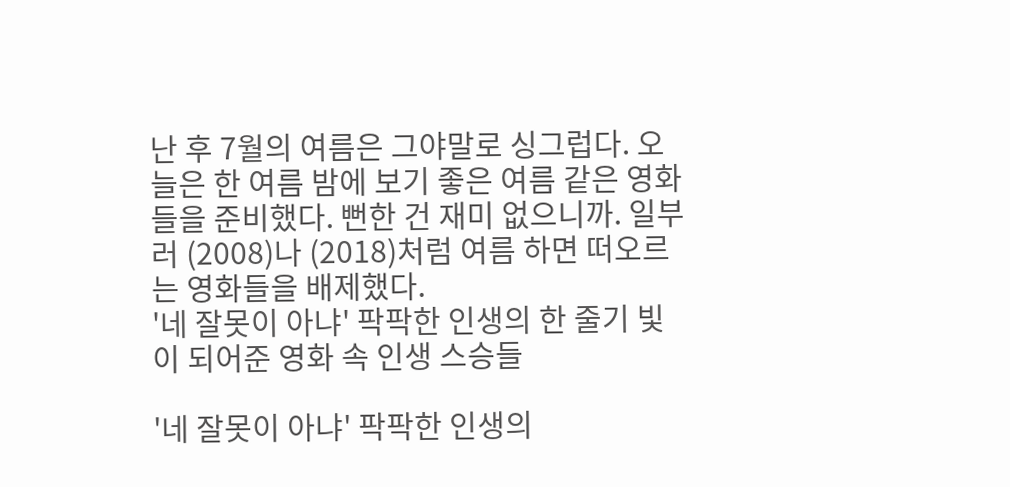난 후 7월의 여름은 그야말로 싱그럽다. 오늘은 한 여름 밤에 보기 좋은 여름 같은 영화들을 준비했다. 뻔한 건 재미 없으니까. 일부러 (2008)나 (2018)처럼 여름 하면 떠오르는 영화들을 배제했다.
'네 잘못이 아냐' 팍팍한 인생의 한 줄기 빛이 되어준 영화 속 인생 스승들

'네 잘못이 아냐' 팍팍한 인생의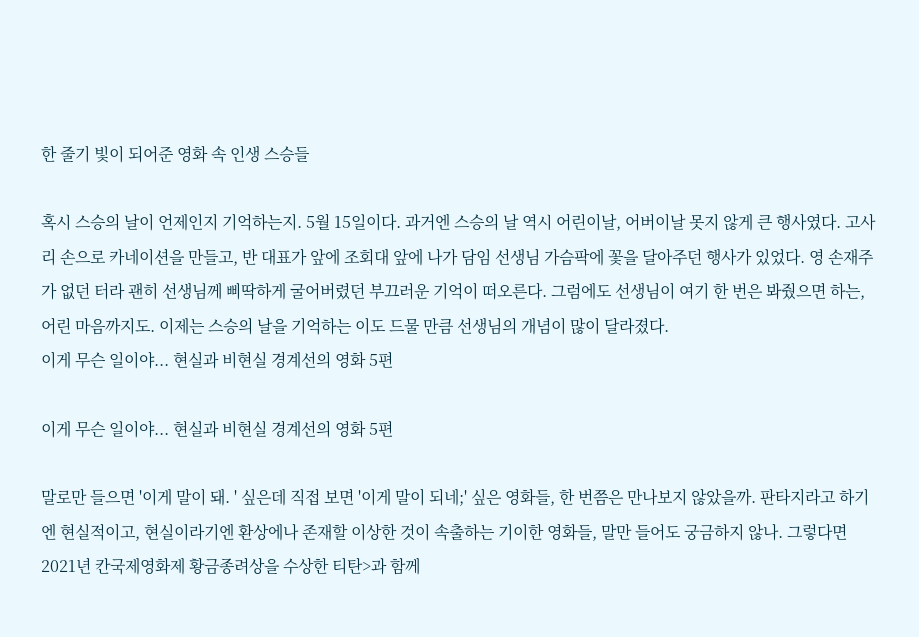한 줄기 빛이 되어준 영화 속 인생 스승들

혹시 스승의 날이 언제인지 기억하는지. 5월 15일이다. 과거엔 스승의 날 역시 어린이날, 어버이날 못지 않게 큰 행사였다. 고사리 손으로 카네이션을 만들고, 반 대표가 앞에 조회대 앞에 나가 담임 선생님 가슴팍에 꽃을 달아주던 행사가 있었다. 영 손재주가 없던 터라 괜히 선생님께 삐딱하게 굴어버렸던 부끄러운 기억이 떠오른다. 그럼에도 선생님이 여기 한 번은 봐줬으면 하는, 어린 마음까지도. 이제는 스승의 날을 기억하는 이도 드물 만큼 선생님의 개념이 많이 달라졌다.
이게 무슨 일이야... 현실과 비현실 경계선의 영화 5편

이게 무슨 일이야... 현실과 비현실 경계선의 영화 5편

말로만 들으면 '이게 말이 돼. ' 싶은데 직접 보면 '이게 말이 되네;' 싶은 영화들, 한 번쯤은 만나보지 않았을까. 판타지라고 하기엔 현실적이고, 현실이라기엔 환상에나 존재할 이상한 것이 속출하는 기이한 영화들, 말만 들어도 궁금하지 않나. 그렇다면 2021년 칸국제영화제 황금종려상을 수상한 티탄>과 함께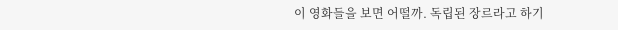이 영화들을 보면 어떨까. 독립된 장르라고 하기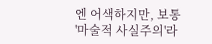엔 어색하지만, 보통 '마술적 사실주의'라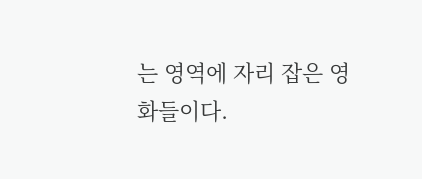는 영역에 자리 잡은 영화들이다.